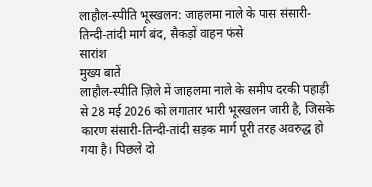लाहौल-स्पीति भूस्खलन: जाहलमा नाले के पास संसारी-तिन्दी-तांदी मार्ग बंद, सैकड़ों वाहन फंसे
सारांश
मुख्य बातें
लाहौल-स्पीति ज़िले में जाहलमा नाले के समीप दरकी पहाड़ी से 28 मई 2026 को लगातार भारी भूस्खलन जारी है, जिसके कारण संसारी-तिन्दी-तांदी सड़क मार्ग पूरी तरह अवरुद्ध हो गया है। पिछले दो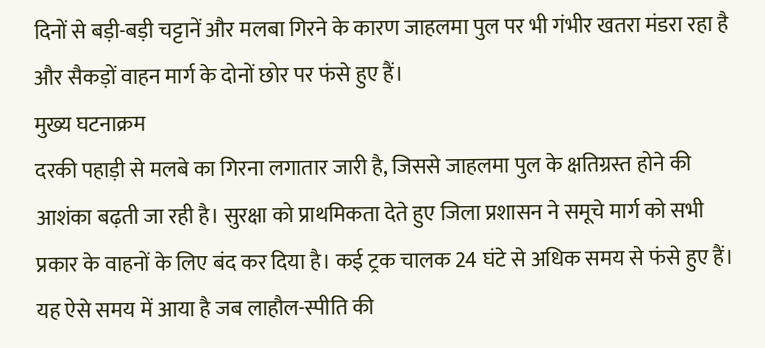दिनों से बड़ी-बड़ी चट्टानें और मलबा गिरने के कारण जाहलमा पुल पर भी गंभीर खतरा मंडरा रहा है और सैकड़ों वाहन मार्ग के दोनों छोर पर फंसे हुए हैं।
मुख्य घटनाक्रम
दरकी पहाड़ी से मलबे का गिरना लगातार जारी है, जिससे जाहलमा पुल के क्षतिग्रस्त होने की आशंका बढ़ती जा रही है। सुरक्षा को प्राथमिकता देते हुए जिला प्रशासन ने समूचे मार्ग को सभी प्रकार के वाहनों के लिए बंद कर दिया है। कई ट्रक चालक 24 घंटे से अधिक समय से फंसे हुए हैं। यह ऐसे समय में आया है जब लाहौल-स्पीति की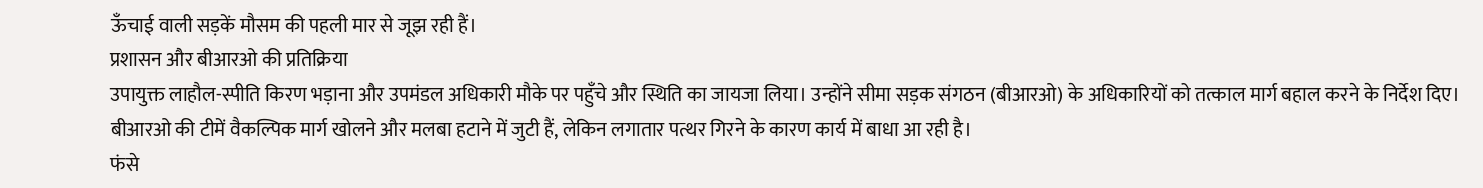ऊँचाई वाली सड़कें मौसम की पहली मार से जूझ रही हैं।
प्रशासन और बीआरओ की प्रतिक्रिया
उपायुक्त लाहौल-स्पीति किरण भड़ाना और उपमंडल अधिकारी मौके पर पहुँचे और स्थिति का जायजा लिया। उन्होंने सीमा सड़क संगठन (बीआरओ) के अधिकारियों को तत्काल मार्ग बहाल करने के निर्देश दिए। बीआरओ की टीमें वैकल्पिक मार्ग खोलने और मलबा हटाने में जुटी हैं, लेकिन लगातार पत्थर गिरने के कारण कार्य में बाधा आ रही है।
फंसे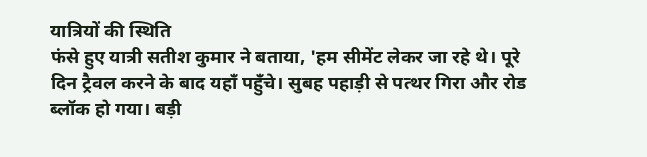यात्रियों की स्थिति
फंसे हुए यात्री सतीश कुमार ने बताया, 'हम सीमेंट लेकर जा रहे थे। पूरे दिन ट्रैवल करने के बाद यहाँ पहुँचे। सुबह पहाड़ी से पत्थर गिरा और रोड ब्लॉक हो गया। बड़ी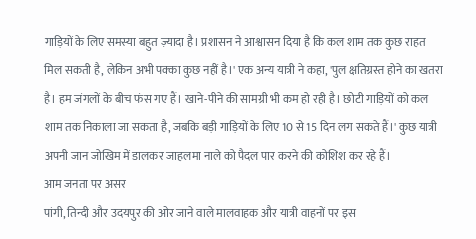गाड़ियों के लिए समस्या बहुत ज़्यादा है। प्रशासन ने आश्वासन दिया है कि कल शाम तक कुछ राहत मिल सकती है, लेकिन अभी पक्का कुछ नहीं है।' एक अन्य यात्री ने कहा, 'पुल क्षतिग्रस्त होने का खतरा है। हम जंगलों के बीच फंस गए हैं। खाने-पीने की सामग्री भी कम हो रही है। छोटी गाड़ियों को कल शाम तक निकाला जा सकता है, जबकि बड़ी गाड़ियों के लिए 10 से 15 दिन लग सकते हैं।' कुछ यात्री अपनी जान जोखिम में डालकर जाहलमा नाले को पैदल पार करने की कोशिश कर रहे हैं।
आम जनता पर असर
पांगी, तिन्दी और उदयपुर की ओर जाने वाले मालवाहक और यात्री वाहनों पर इस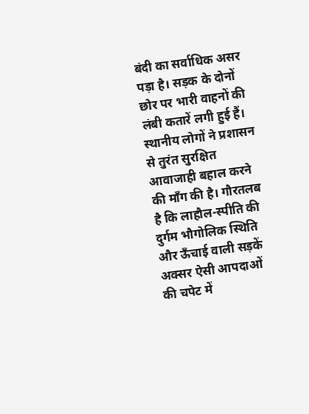बंदी का सर्वाधिक असर पड़ा है। सड़क के दोनों छोर पर भारी वाहनों की लंबी कतारें लगी हुई हैं। स्थानीय लोगों ने प्रशासन से तुरंत सुरक्षित आवाजाही बहाल करने की माँग की है। गौरतलब है कि लाहौल-स्पीति की दुर्गम भौगोलिक स्थिति और ऊँचाई वाली सड़कें अक्सर ऐसी आपदाओं की चपेट में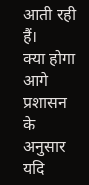आती रही हैं।
क्या होगा आगे
प्रशासन के अनुसार यदि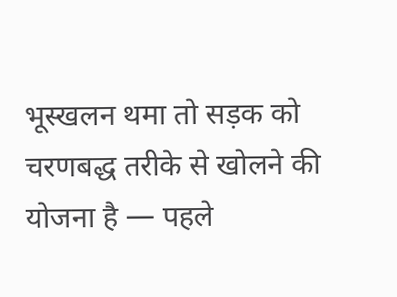भूस्खलन थमा तो सड़क को चरणबद्ध तरीके से खोलने की योजना है — पहले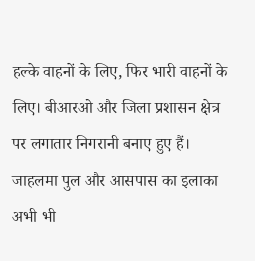हल्के वाहनों के लिए, फिर भारी वाहनों के लिए। बीआरओ और जिला प्रशासन क्षेत्र पर लगातार निगरानी बनाए हुए हैं। जाहलमा पुल और आसपास का इलाका अभी भी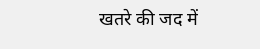खतरे की जद में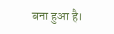बना हुआ है।